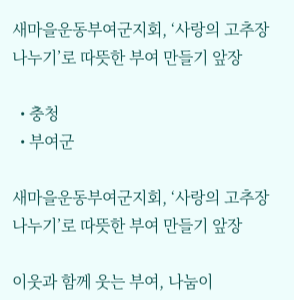새마을운동부여군지회, ‘사랑의 고추장 나누기’로 따뜻한 부여 만들기 앞장

  • 충청
  • 부여군

새마을운동부여군지회, ‘사랑의 고추장 나누기’로 따뜻한 부여 만들기 앞장

이웃과 함께 웃는 부여, 나눔이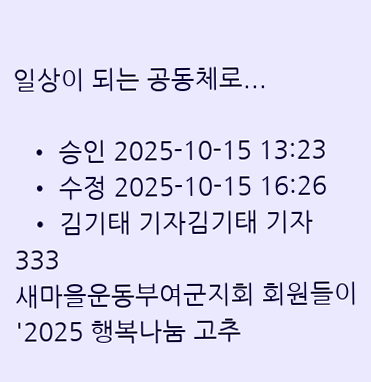일상이 되는 공동체로...

  • 승인 2025-10-15 13:23
  • 수정 2025-10-15 16:26
  • 김기태 기자김기태 기자
333
새마을운동부여군지회 회원들이 '2025 행복나눔 고추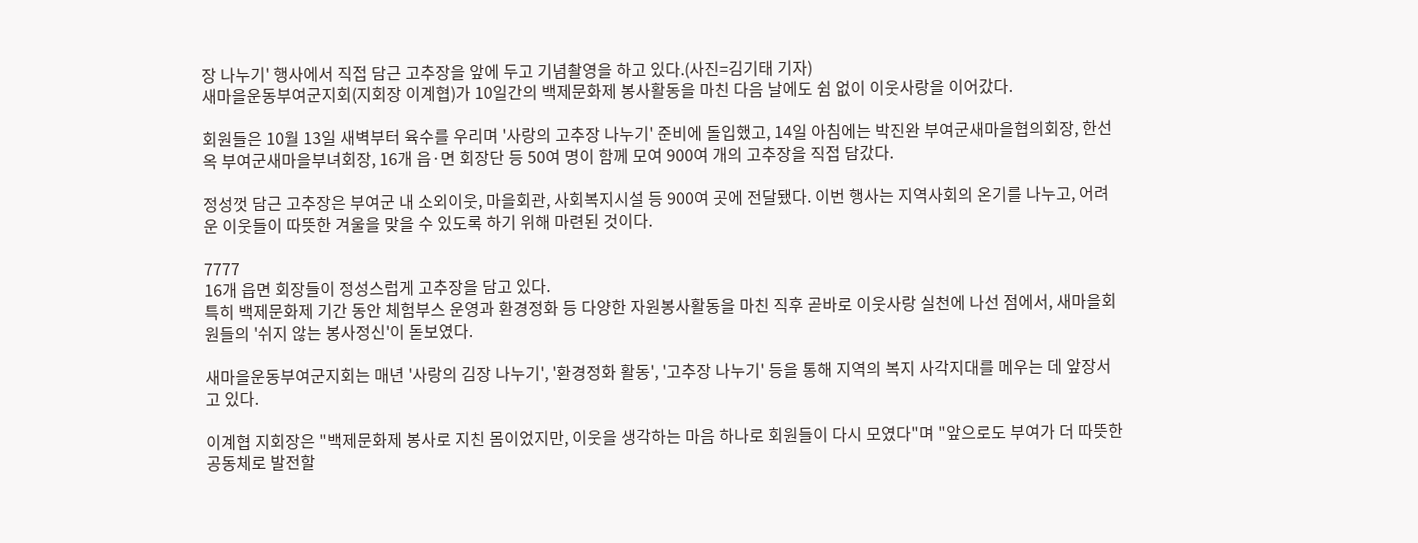장 나누기' 행사에서 직접 담근 고추장을 앞에 두고 기념촬영을 하고 있다.(사진=김기태 기자)
새마을운동부여군지회(지회장 이계협)가 10일간의 백제문화제 봉사활동을 마친 다음 날에도 쉼 없이 이웃사랑을 이어갔다.

회원들은 10월 13일 새벽부터 육수를 우리며 '사랑의 고추장 나누기' 준비에 돌입했고, 14일 아침에는 박진완 부여군새마을협의회장, 한선옥 부여군새마을부녀회장, 16개 읍·면 회장단 등 50여 명이 함께 모여 900여 개의 고추장을 직접 담갔다.

정성껏 담근 고추장은 부여군 내 소외이웃, 마을회관, 사회복지시설 등 900여 곳에 전달됐다. 이번 행사는 지역사회의 온기를 나누고, 어려운 이웃들이 따뜻한 겨울을 맞을 수 있도록 하기 위해 마련된 것이다.

7777
16개 읍면 회장들이 정성스럽게 고추장을 담고 있다.
특히 백제문화제 기간 동안 체험부스 운영과 환경정화 등 다양한 자원봉사활동을 마친 직후 곧바로 이웃사랑 실천에 나선 점에서, 새마을회원들의 '쉬지 않는 봉사정신'이 돋보였다.

새마을운동부여군지회는 매년 '사랑의 김장 나누기', '환경정화 활동', '고추장 나누기' 등을 통해 지역의 복지 사각지대를 메우는 데 앞장서고 있다.

이계협 지회장은 "백제문화제 봉사로 지친 몸이었지만, 이웃을 생각하는 마음 하나로 회원들이 다시 모였다"며 "앞으로도 부여가 더 따뜻한 공동체로 발전할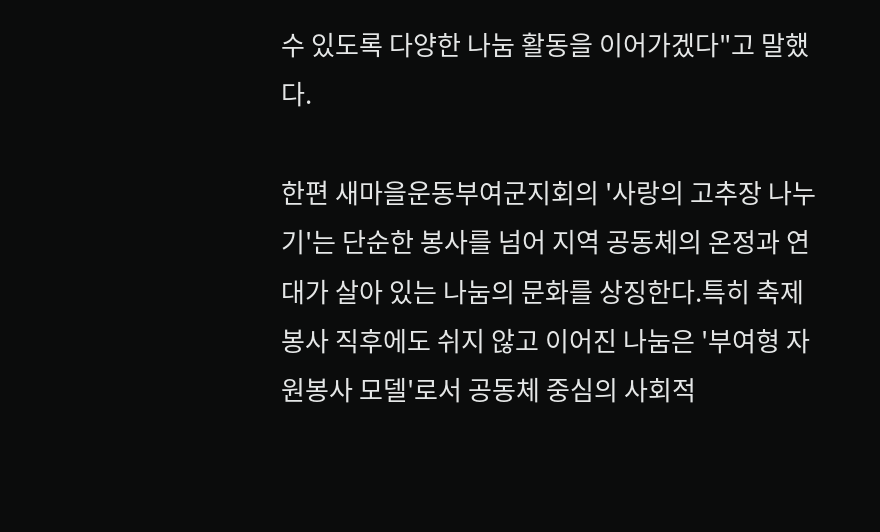수 있도록 다양한 나눔 활동을 이어가겠다"고 말했다.

한편 새마을운동부여군지회의 '사랑의 고추장 나누기'는 단순한 봉사를 넘어 지역 공동체의 온정과 연대가 살아 있는 나눔의 문화를 상징한다.특히 축제 봉사 직후에도 쉬지 않고 이어진 나눔은 '부여형 자원봉사 모델'로서 공동체 중심의 사회적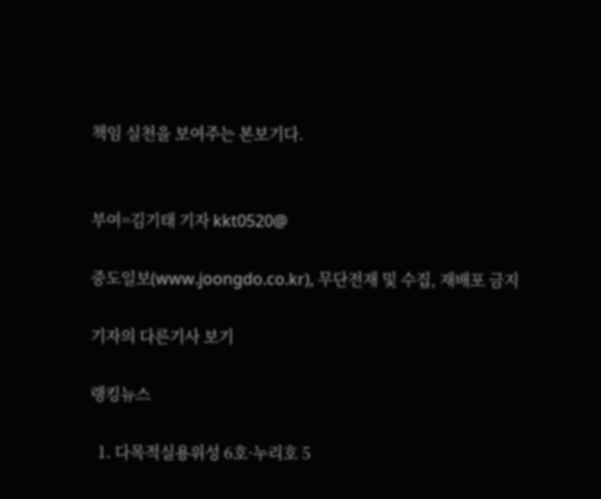책임 실천을 보여주는 본보기다.


부여=김기태 기자 kkt0520@

중도일보(www.joongdo.co.kr), 무단전재 및 수집, 재배포 금지

기자의 다른기사 보기

랭킹뉴스

  1. 다목적실용위성 6호·누리호 5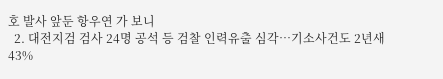호 발사 앞둔 항우연 가 보니
  2. 대전지검 검사 24명 공석 등 검찰 인력유출 심각…기소사건도 2년새 43%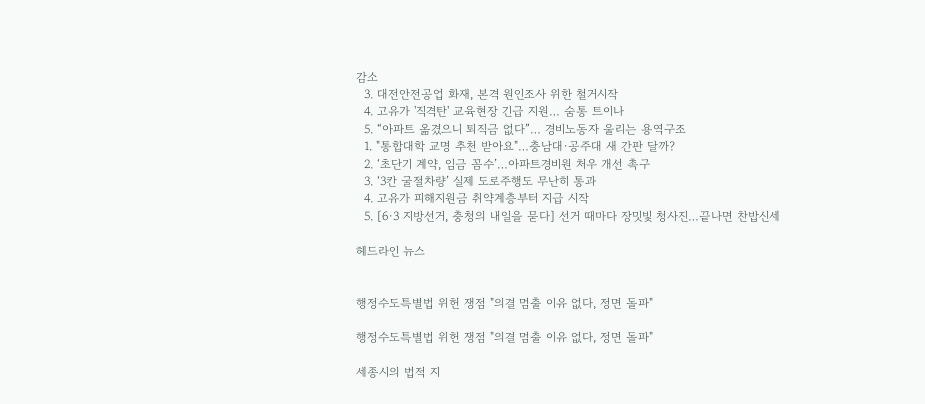감소
  3. 대전안전공업 화재, 본격 원인조사 위한 철거시작
  4. 고유가 '직격탄' 교육현장 긴급 지원… 숨통 트이나
  5. “아파트 옮겼으니 퇴직금 없다”… 경비노동자 울리는 용역구조
  1. "통합대학 교명 추천 받아요"…충남대·공주대 새 간판 달까?
  2. ‘초단기 계약, 임금 꼼수’…아파트경비원 처우 개선 촉구
  3. ‘3칸 굴절차량’ 실제 도로주행도 무난히 통과
  4. 고유가 피해지원금 취약계층부터 지급 시작
  5. [6·3 지방선거, 충청의 내일을 묻다] 선거 때마다 장밋빛 청사진…끝나면 찬밥신세

헤드라인 뉴스


행정수도특별법 위헌 쟁점 "의결 멈출 이유 없다, 정면 돌파"

행정수도특별법 위헌 쟁점 "의결 멈출 이유 없다, 정면 돌파"

세종시의 법적 지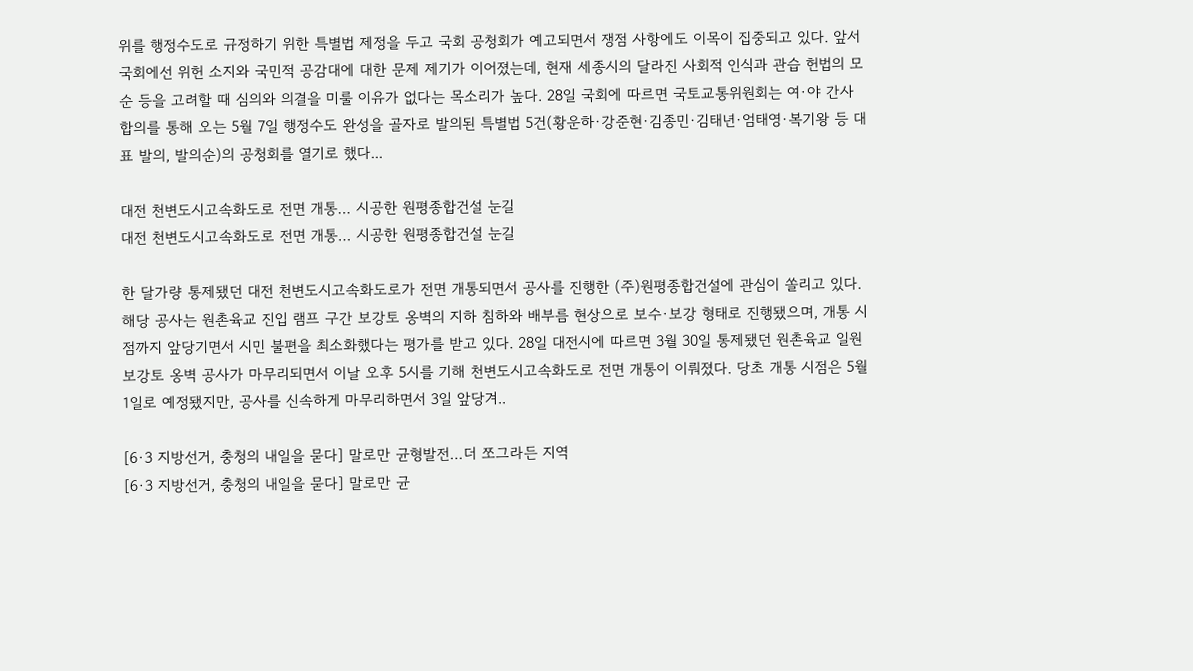위를 행정수도로 규정하기 위한 특별법 제정을 두고 국회 공청회가 예고되면서 쟁점 사항에도 이목이 집중되고 있다. 앞서 국회에선 위헌 소지와 국민적 공감대에 대한 문제 제기가 이어졌는데, 현재 세종시의 달라진 사회적 인식과 관습 헌법의 모순 등을 고려할 때 심의와 의결을 미룰 이유가 없다는 목소리가 높다. 28일 국회에 따르면 국토교통위원회는 여·야 간사 합의를 통해 오는 5월 7일 행정수도 완성을 골자로 발의된 특별법 5건(황운하·강준현·김종민·김태년·엄태영·복기왕 등 대표 발의, 발의순)의 공청회를 열기로 했다...

대전 천변도시고속화도로 전면 개통… 시공한 원평종합건설 눈길
대전 천변도시고속화도로 전면 개통… 시공한 원평종합건설 눈길

한 달가량 통제됐던 대전 천변도시고속화도로가 전면 개통되면서 공사를 진행한 (주)원평종합건설에 관심이 쏠리고 있다. 해당 공사는 원촌육교 진입 램프 구간 보강토 옹벽의 지하 침하와 배부름 현상으로 보수·보강 형태로 진행됐으며, 개통 시점까지 앞당기면서 시민 불편을 최소화했다는 평가를 받고 있다. 28일 대전시에 따르면 3월 30일 통제됐던 원촌육교 일원 보강토 옹벽 공사가 마무리되면서 이날 오후 5시를 기해 천변도시고속화도로 전면 개통이 이뤄졌다. 당초 개통 시점은 5월 1일로 예정됐지만, 공사를 신속하게 마무리하면서 3일 앞당겨..

[6·3 지방선거, 충청의 내일을 묻다] 말로만 균형발전…더 쪼그라든 지역
[6·3 지방선거, 충청의 내일을 묻다] 말로만 균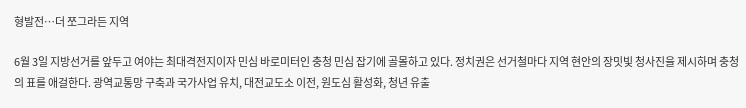형발전…더 쪼그라든 지역

6월 3일 지방선거를 앞두고 여야는 최대격전지이자 민심 바로미터인 충청 민심 잡기에 골몰하고 있다. 정치권은 선거철마다 지역 현안의 장밋빛 청사진을 제시하며 충청의 표를 애걸한다. 광역교통망 구축과 국가사업 유치, 대전교도소 이전, 원도심 활성화, 청년 유출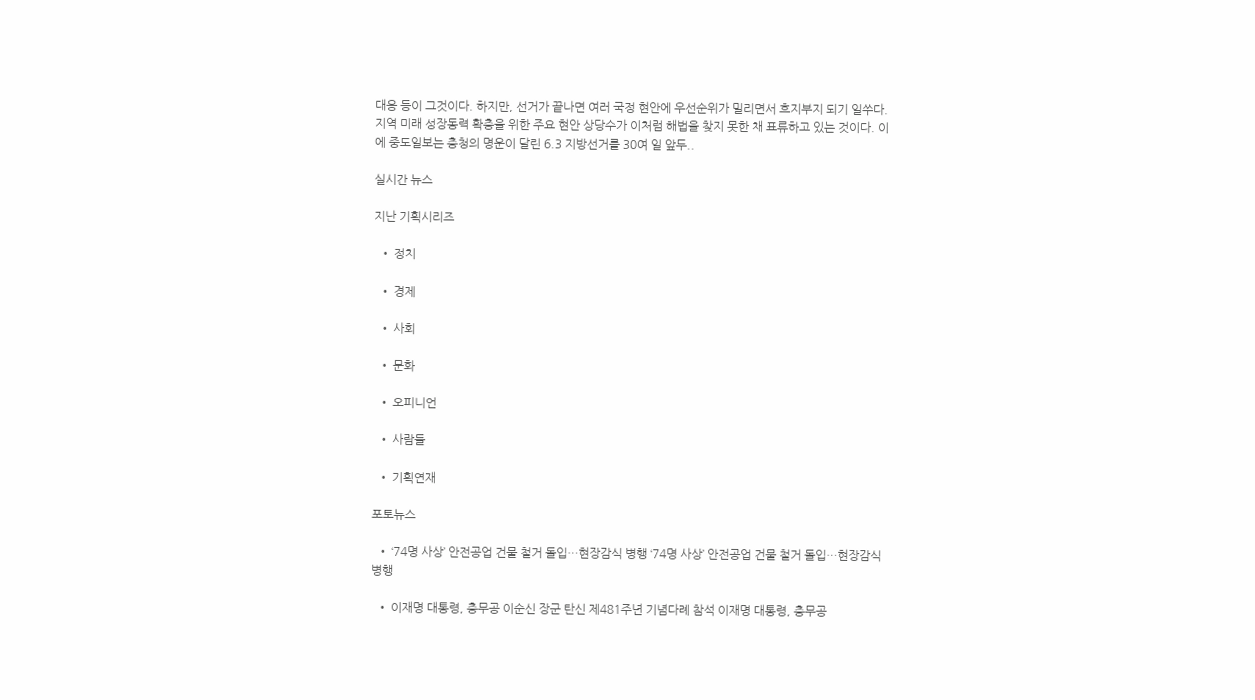대응 등이 그것이다. 하지만, 선거가 끝나면 여러 국정 현안에 우선순위가 밀리면서 흐지부지 되기 일쑤다. 지역 미래 성장동력 확충을 위한 주요 현안 상당수가 이처럼 해법을 찾지 못한 채 표류하고 있는 것이다. 이에 중도일보는 충청의 명운이 달린 6.3 지방선거를 30여 일 앞두..

실시간 뉴스

지난 기획시리즈

  • 정치

  • 경제

  • 사회

  • 문화

  • 오피니언

  • 사람들

  • 기획연재

포토뉴스

  • ‘74명 사상’ 안전공업 건물 철거 돌입…현장감식 병행 ‘74명 사상’ 안전공업 건물 철거 돌입…현장감식 병행

  • 이재명 대통령, 충무공 이순신 장군 탄신 제481주년 기념다례 참석 이재명 대통령, 충무공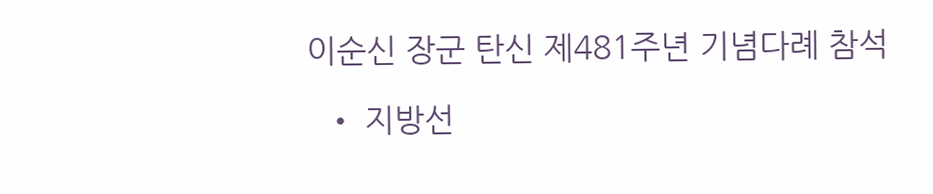이순신 장군 탄신 제481주년 기념다례 참석

  • 지방선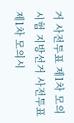거 사전투표 제1차 모의시험 지방선거 사전투표 제1차 모의시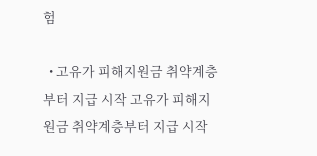험

  • 고유가 피해지원금 취약계층부터 지급 시작 고유가 피해지원금 취약계층부터 지급 시작